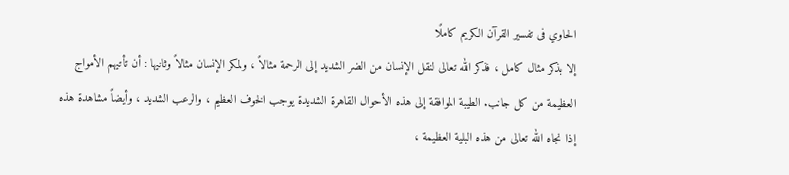الحاوي فى تفسير القرآن الكريم كاملًا
إلا بذكر مثال كامل ، فذكر الله تعالى لنقل الإنسان من الضر الشديد إلى الرحمة مثالاً ، ولمكر الإنسان مثالاً وثانيها : أن تأتيهم الأمواج العظيمة من كل جانب. الطيبة الموافقة إلى هذه الأحوال القاهرة الشديدة يوجب الخوف العظيم ، والرعب الشديد ، وأيضاً مشاهدة هذه إذا نجاه الله تعالى من هذه البلية العظيمة ،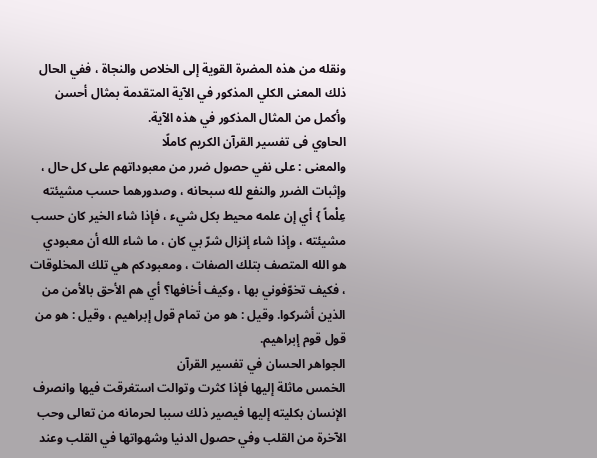ونقله من هذه المضرة القوية إلى الخلاص والنجاة ، ففي الحال ذلك المعنى الكلي المذكور في الآية المتقدمة بمثال أحسن وأكمل من المثال المذكور في هذه الآية.
الحاوي فى تفسير القرآن الكريم كاملًا
والمعنى : على نفي حصول ضرر من معبوداتهم على كل حال ، وإثبات الضرر والنفع لله سبحانه ، وصدورهما حسب مشيئته عِلْماً } أي إن علمه محيط بكل شيء ، فإذا شاء الخير كان حسب مشيئته ، وإذا شاء إنزال شرّ بي كان ، ما شاء الله أن معبودي هو الله المتصف بتلك الصفات ، ومعبودكم هي تلك المخلوقات ، فكيف تخوّفوني بها ، وكيف أخافها؟ أي هم الأحق بالأمن من الذين أشركوا. وقيل : هو من تمام قول إبراهيم ، وقيل : هو من قول قوم إبراهيم.
الجواهر الحسان في تفسير القرآن
الخمس ماثلة إليها فإذا كثرت وتوالت استغرقت فيها وانصرف الإنسان بكليته إليها فيصير ذلك سببا لحرمانه من تعالى وحب الآخرة من القلب وفي حصول الدنيا وشهواتها في القلب وعند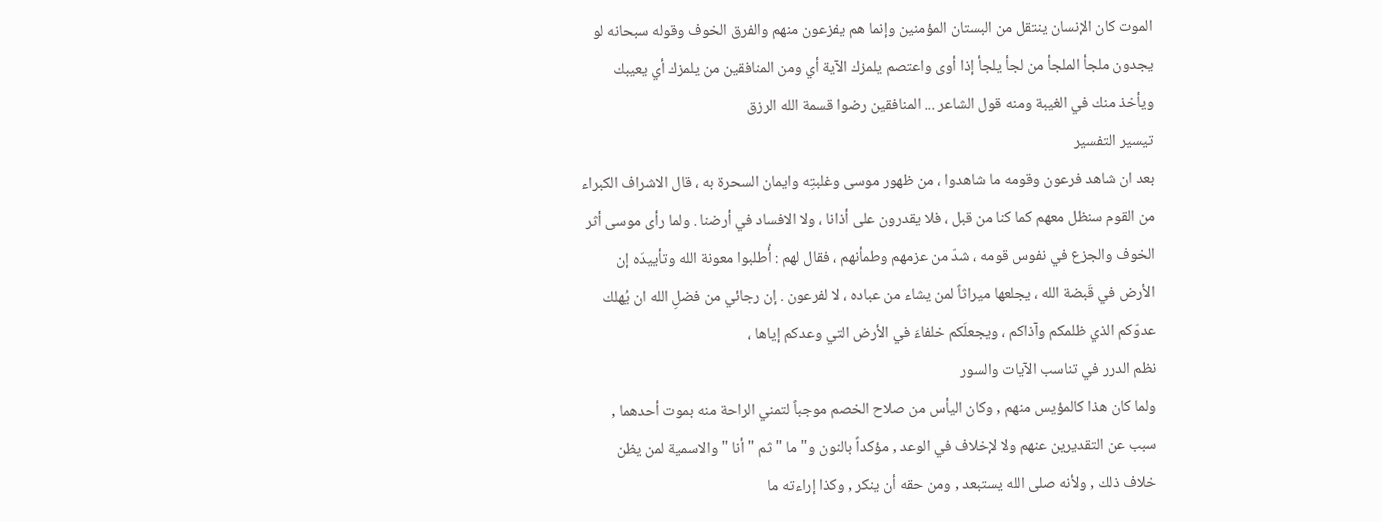الموت كان الإنسان ينتقل من البستان المؤمنين وإنما هم يفزعون منهم والفرق الخوف وقوله سبحانه لو يجدون ملجأ الملجأ من لجأ يلجأ إذا أوى واعتصم يلمزك الآية أي ومن المنافقين من يلمزك أي يعيبك ويأخذ منك في الغيبة ومنه قول الشاعر ... المنافقين رضوا قسمة الله الرزق
تيسير التفسير
بعد ان شاهد فرعون وقومه ما شاهدوا ، من ظهور موسى وغلبتِه وايمان السحرة به ، قال الاشراف الكبراء من القوم سنظل معهم كما كنا من قبل ، فلا يقدرون على أذانا ، ولا الافساد في أرضنا . ولما رأى موسى أثر الخوف والجزع في نفوس قومه ، شدّ من عزمهم وطمأنهم ، فقال لهم : أُطلبوا معونة الله وتأييدَه إن الأرض في قَبضة الله ، يجلعها ميراثاً لمن يشاء من عباده ، لا لفرعون . إن رجائي من فضلِ الله ان يُهلك عدوّكم الذي ظلمكم وآذاكم ، ويجعلَكم خلفاءَ في الأرض التي وعدكم إياها ،
نظم الدرر في تناسب الآيات والسور
ولما كان هذا كالمؤيس منهم , وكان اليأس من صلاح الخصم موجباً لتمني الراحة منه بموت أحدهما , سبب عن التقديرين عنهم ولا لإخلاف في الوعد , مؤكداً بالنون و" ما " ثم " أنا " والاسمية لمن يظن خلاف ذلك , ولأنه صلى الله يستبعد , ومن حقه أن ينكر , وكذا إراءته ما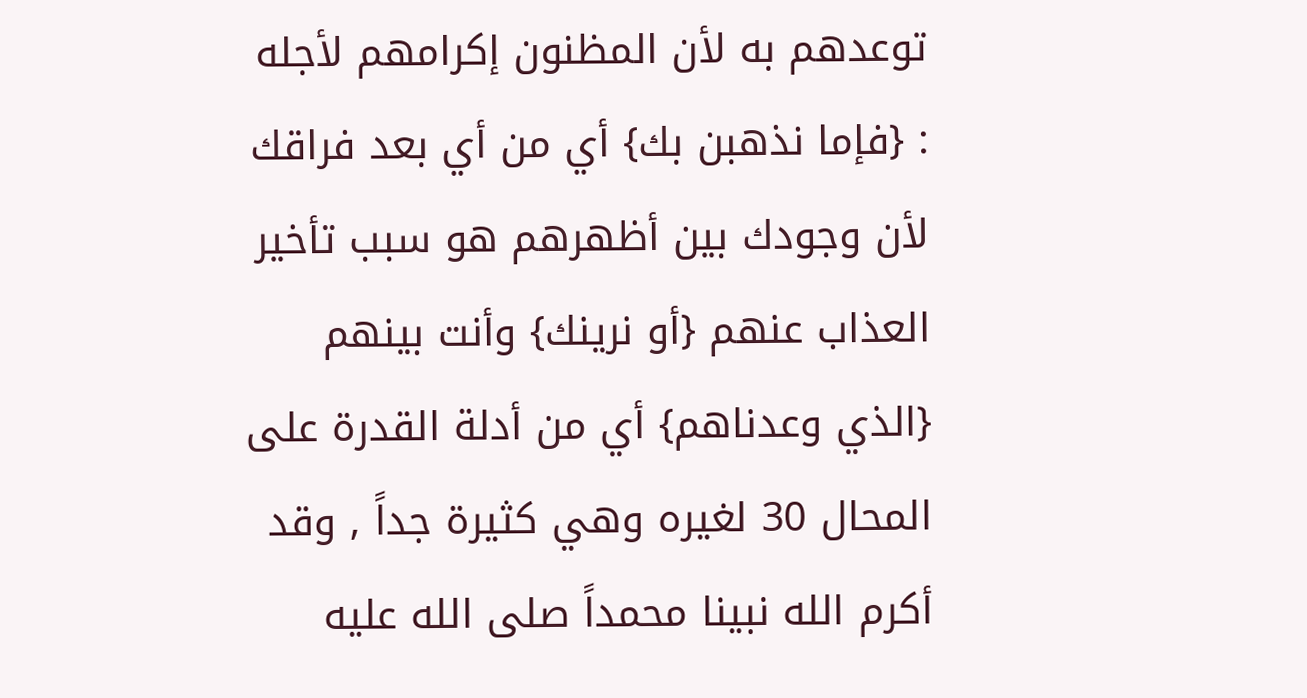توعدهم به لأن المظنون إكرامهم لأجله : {فإما نذهبن بك} أي من أي بعد فراقك لأن وجودك بين أظهرهم هو سبب تأخير العذاب عنهم {أو نرينك} وأنت بينهم {الذي وعدناهم} أي من أدلة القدرة على المحال 30 لغيره وهي كثيرة جداً , وقد أكرم الله نبينا محمداً صلى الله عليه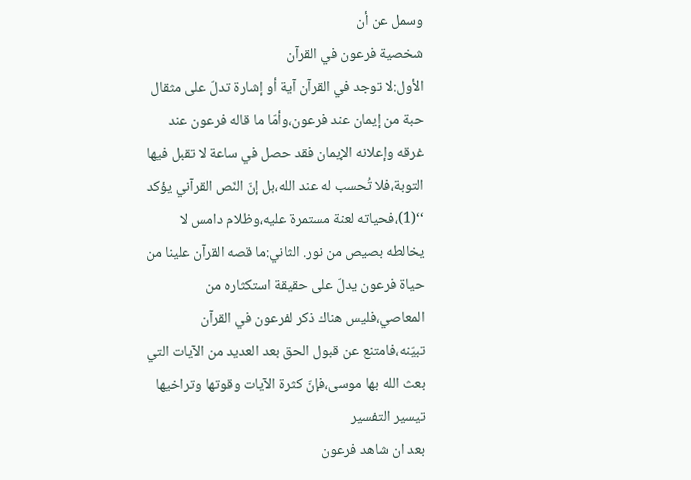وسمل عن أن
شخصية فرعون في القرآن
الأول:لا توجد في القرآن آية أو إشارة تدلّ على مثقال حبة من إيمان عند فرعون،وأمّا ما قاله فرعون عند غرقه وإعلانه الإيمان فقد حصل في ساعة لا تقبل فيها التوبة،فلا تُحسب له عند الله،بل إنّ النّص القرآني يؤكد ‘‘(1)،فحياته لعنة مستمرة عليه،وظلام دامس لا يخالطه بصيص من نور. الثاني:ما قصه القرآن علينا من حياة فرعون يدلّ على حقيقة استكثاره من المعاصي،فليس هناك ذكر لفرعون في القرآن تبيّنه،فامتنع عن قبول الحق بعد العديد من الآيات التي بعث الله بها موسى،فإنّ كثرة الآيات وقوتها وتراخيها
تيسير التفسير
بعد ان شاهد فرعون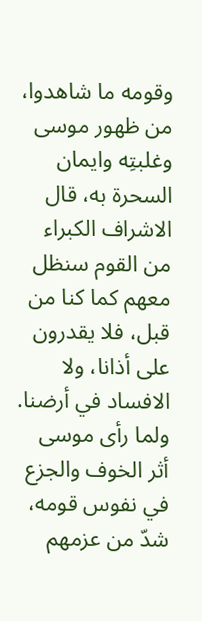وقومه ما شاهدوا، من ظهور موسى وغلبتِه وايمان السحرة به، قال الاشراف الكبراء من القوم سنظل معهم كما كنا من قبل، فلا يقدرون على أذانا، ولا الافساد في أرضنا. ولما رأى موسى أثر الخوف والجزع في نفوس قومه، شدّ من عزمهم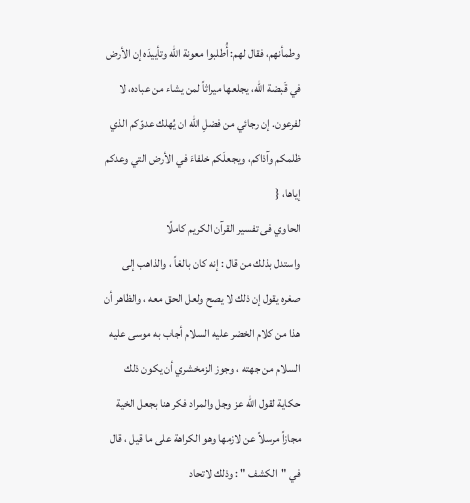وطمأنهم، فقال لهم: أُطلبوا معونة الله وتأييدَه إن الأرض في قَبضة الله، يجلعها ميراثاً لمن يشاء من عباده، لا لفرعون. إن رجائي من فضلِ الله ان يُهلك عدوّكم الذي ظلمكم وآذاكم، ويجعلَكم خلفاءَ في الأرض التي وعدكم إياها، {
الحاوي فى تفسير القرآن الكريم كاملًا
واستدل بذلك من قال : إنه كان بالغاً ، والذاهب إلى صغره يقول إن ذلك لا يصح ولعل الحق معه ، والظاهر أن هذا من كلام الخضر عليه السلام أجاب به موسى عليه السلام من جهته ، وجوز الزمخشري أن يكون ذلك حكاية لقول الله عز وجل والمراد فكر هنا بجعل الخية مجازاً مرسلاً عن لازمها وهو الكراهة على ما قيل ، قال في "الكشف " : وذلك لاتحاد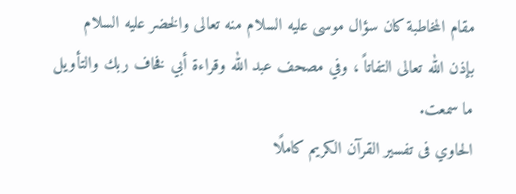مقام المخاطبة كان سؤال موسى عليه السلام منه تعالى والخضر عليه السلام بإذن الله تعالى التفاتاً ، وفي مصحف عبد الله وقراءة أبي فخاف ربك والتأويل ما سمعت.
الحاوي فى تفسير القرآن الكريم كاملًا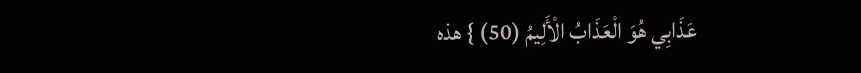عَذَابِي هُوَ الْعَذَابُ الْأَلِيمُ (50) } هذه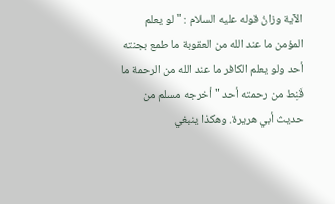الآية وزانُ قوله عليه السلام : " لو يعلم المؤمن ما عند الله من العقوبة ما طمع بجنته أحد ولو يعلم الكافر ما عند الله من الرحمة ما قَنِط من رحمته أحد " أخرجه مسلم من حديث أبي هريرة. وهكذا ينبغي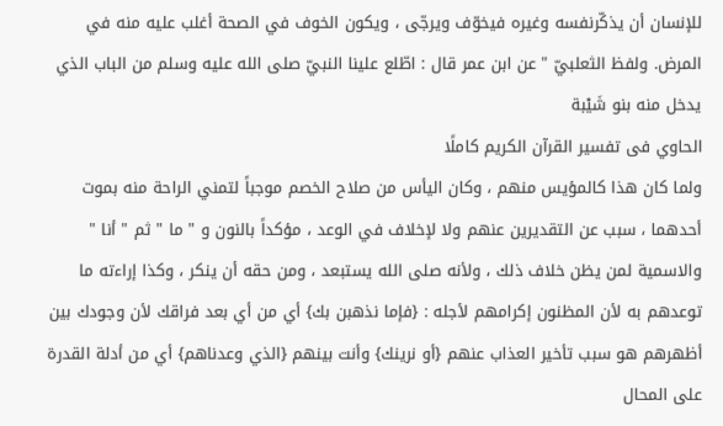للإنسان أن يذكّرنفسه وغيره فيخوّف ويرجّى ، ويكون الخوف في الصحة أغلب عليه منه في المرض. ولفظ الثعلبيّ " عن ابن عمر قال : اطّلع علينا النبيّ صلى الله عليه وسلم من الباب الذي يدخل منه بنو شَيْبة
الحاوي فى تفسير القرآن الكريم كاملًا
ولما كان هذا كالمؤيس منهم ، وكان اليأس من صلاح الخصم موجباً لتمني الراحة منه بموت أحدهما ، سبب عن التقديرين عنهم ولا لإخلاف في الوعد ، مؤكداً بالنون و " ما " ثم " أنا " والاسمية لمن يظن خلاف ذلك ، ولأنه صلى الله يستبعد ، ومن حقه أن ينكر ، وكذا إراءته ما توعدهم به لأن المظنون إكرامهم لأجله : {فإما نذهبن بك} أي من أي بعد فراقك لأن وجودك بين أظهرهم هو سبب تأخير العذاب عنهم {أو نرينك} وأنت بينهم {الذي وعدناهم} أي من أدلة القدرة على المحال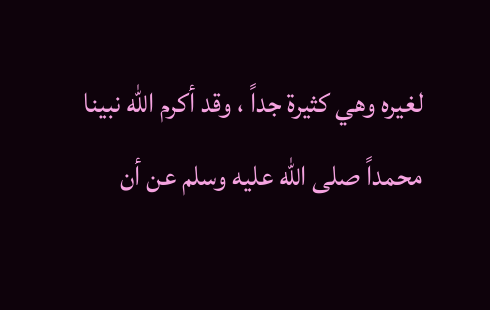لغيره وهي كثيرة جداً ، وقد أكرم الله نبينا محمداً صلى الله عليه وسلم عن أن